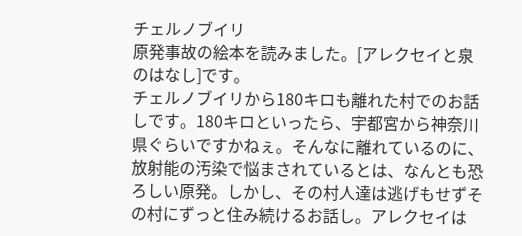チェルノブイリ
原発事故の絵本を読みました。[アレクセイと泉のはなし]です。
チェルノブイリから180キロも離れた村でのお話しです。180キロといったら、宇都宮から神奈川県ぐらいですかねぇ。そんなに離れているのに、放射能の汚染で悩まされているとは、なんとも恐ろしい原発。しかし、その村人達は逃げもせずその村にずっと住み続けるお話し。アレクセイは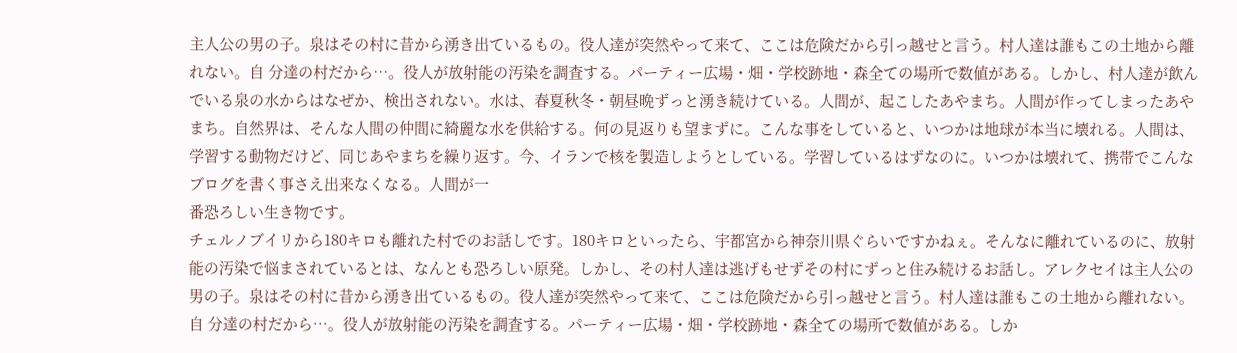主人公の男の子。泉はその村に昔から湧き出ているもの。役人達が突然やって来て、ここは危険だから引っ越せと言う。村人達は誰もこの土地から離れない。自 分達の村だから…。役人が放射能の汚染を調査する。パーティー広場・畑・学校跡地・森全ての場所で数値がある。しかし、村人達が飲んでいる泉の水からはなぜか、検出されない。水は、春夏秋冬・朝昼晩ずっと湧き続けている。人間が、起こしたあやまち。人間が作ってしまったあやまち。自然界は、そんな人間の仲間に綺麗な水を供給する。何の見返りも望まずに。こんな事をしていると、いつかは地球が本当に壊れる。人間は、学習する動物だけど、同じあやまちを繰り返す。今、イランで核を製造しようとしている。学習しているはずなのに。いつかは壊れて、携帯でこんなブログを書く事さえ出来なくなる。人間が一
番恐ろしい生き物です。
チェルノブイリから180キロも離れた村でのお話しです。180キロといったら、宇都宮から神奈川県ぐらいですかねぇ。そんなに離れているのに、放射能の汚染で悩まされているとは、なんとも恐ろしい原発。しかし、その村人達は逃げもせずその村にずっと住み続けるお話し。アレクセイは主人公の男の子。泉はその村に昔から湧き出ているもの。役人達が突然やって来て、ここは危険だから引っ越せと言う。村人達は誰もこの土地から離れない。自 分達の村だから…。役人が放射能の汚染を調査する。パーティー広場・畑・学校跡地・森全ての場所で数値がある。しか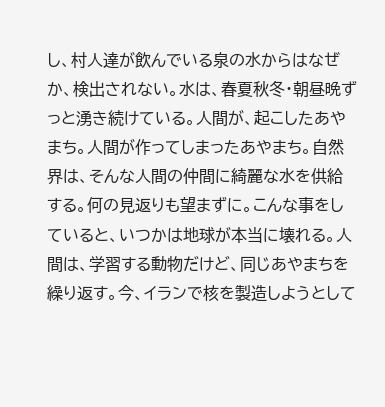し、村人達が飲んでいる泉の水からはなぜか、検出されない。水は、春夏秋冬・朝昼晩ずっと湧き続けている。人間が、起こしたあやまち。人間が作ってしまったあやまち。自然界は、そんな人間の仲間に綺麗な水を供給する。何の見返りも望まずに。こんな事をしていると、いつかは地球が本当に壊れる。人間は、学習する動物だけど、同じあやまちを繰り返す。今、イランで核を製造しようとして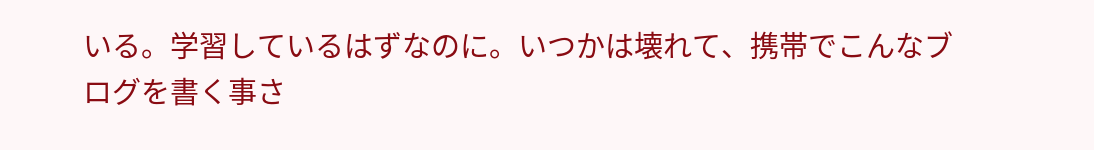いる。学習しているはずなのに。いつかは壊れて、携帯でこんなブログを書く事さ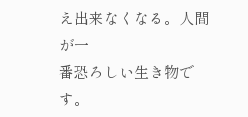え出来なくなる。人間が一
番恐ろしい生き物です。